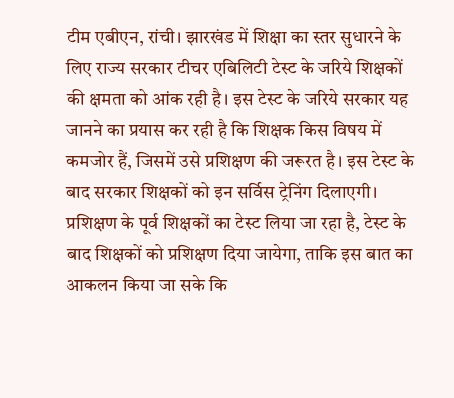टीम एबीएन, रांची। झारखंड में शिक्षा का स्तर सुधारने के लिए राज्य सरकार टीचर एबिलिटी टेस्ट के जरिये शिक्षकों की क्षमता को आंक रही है। इस टेस्ट के जरिये सरकार यह जानने का प्रयास कर रही है कि शिक्षक किस विषय में कमजोर हैं, जिसमें उसे प्रशिक्षण की जरूरत है। इस टेस्ट के बाद सरकार शिक्षकों को इन सर्विस ट्रेनिंग दिलाएगी। प्रशिक्षण के पूर्व शिक्षकों का टेस्ट लिया जा रहा है, टेस्ट के बाद शिक्षकों को प्रशिक्षण दिया जायेगा, ताकि इस बात का आकलन किया जा सके कि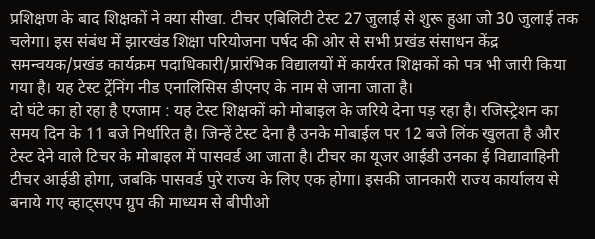प्रशिक्षण के बाद शिक्षकों ने क्या सीखा. टीचर एबिलिटी टेस्ट 27 जुलाई से शुरू हुआ जो 30 जुलाई तक चलेगा। इस संबंध में झारखंड शिक्षा परियोजना पर्षद की ओर से सभी प्रखंड संसाधन केंद्र समन्वयक/प्रखंड कार्यक्रम पदाधिकारी/प्रारंभिक विद्यालयों में कार्यरत शिक्षकों को पत्र भी जारी किया गया है। यह टेस्ट ट्रेंनिंग नीड एनालिसिस डीएनए के नाम से जाना जाता है।
दो घंटे का हो रहा है एग्जाम : यह टेस्ट शिक्षकों को मोबाइल के जरिये देना पड़ रहा है। रजिस्ट्रेशन का समय दिन के 11 बजे निर्धारित है। जिन्हें टेस्ट देना है उनके मोबाईल पर 12 बजे लिंक खुलता है और टेस्ट देने वाले टिचर के मोबाइल में पासवर्ड आ जाता है। टीचर का यूजर आईडी उनका ई विद्यावाहिनी टीचर आईडी होगा, जबकि पासवर्ड पुरे राज्य के लिए एक होगा। इसकी जानकारी राज्य कार्यालय से बनाये गए व्हाट्सएप ग्रुप की माध्यम से बीपीओ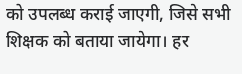को उपलब्ध कराई जाएगी, जिसे सभी शिक्षक को बताया जायेगा। हर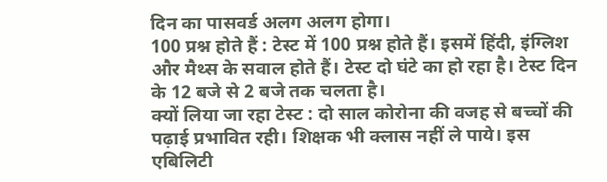दिन का पासवर्ड अलग अलग होगा।
100 प्रश्न होते हैं : टेस्ट में 100 प्रश्न होते हैं। इसमें हिंदी, इंग्लिश और मैथ्स के सवाल होते हैं। टेस्ट दो घंटे का हो रहा है। टेस्ट दिन के 12 बजे से 2 बजे तक चलता है।
क्यों लिया जा रहा टेस्ट : दो साल कोरोना की वजह से बच्चों की पढ़ाई प्रभावित रही। शिक्षक भी क्लास नहीं ले पाये। इस एबिलिटी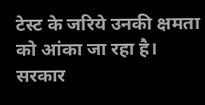टेस्ट के जरिये उनकी क्षमता को आंका जा रहा है। सरकार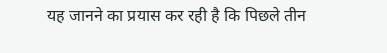यह जानने का प्रयास कर रही है कि पिछले तीन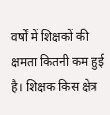वर्षों में शिक्षकों की क्षमता कितनी कम हुई है। शिक्षक किस क्षेत्र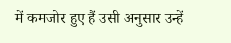में कमजोर हुए हैं उसी अनुसार उन्हें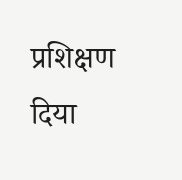प्रशिक्षण दिया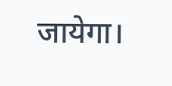जायेगा।